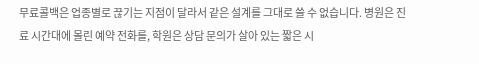무료콜백은 업종별로 끊기는 지점이 달라서 같은 설계를 그대로 쓸 수 없습니다. 병원은 진료 시간대에 몰린 예약 전화를, 학원은 상담 문의가 살아 있는 짧은 시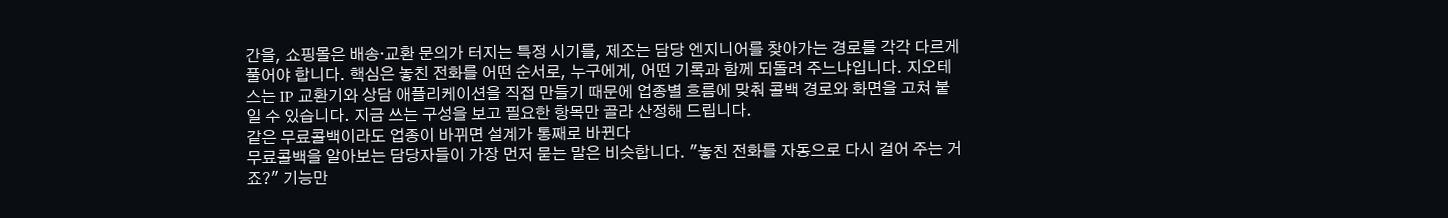간을, 쇼핑몰은 배송·교환 문의가 터지는 특정 시기를, 제조는 담당 엔지니어를 찾아가는 경로를 각각 다르게 풀어야 합니다. 핵심은 놓친 전화를 어떤 순서로, 누구에게, 어떤 기록과 함께 되돌려 주느냐입니다. 지오테스는 IP 교환기와 상담 애플리케이션을 직접 만들기 때문에 업종별 흐름에 맞춰 콜백 경로와 화면을 고쳐 붙일 수 있습니다. 지금 쓰는 구성을 보고 필요한 항목만 골라 산정해 드립니다.
같은 무료콜백이라도 업종이 바뀌면 설계가 통째로 바뀐다
무료콜백을 알아보는 담당자들이 가장 먼저 묻는 말은 비슷합니다. "놓친 전화를 자동으로 다시 걸어 주는 거죠?" 기능만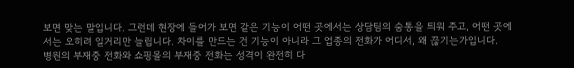보면 맞는 말입니다. 그런데 현장에 들어가 보면 같은 기능이 어떤 곳에서는 상담팀의 숨통을 틔워 주고, 어떤 곳에서는 오히려 일거리만 늘립니다. 차이를 만드는 건 기능이 아니라 그 업종의 전화가 어디서, 왜 끊기는가입니다.
병원의 부재중 전화와 쇼핑몰의 부재중 전화는 성격이 완전히 다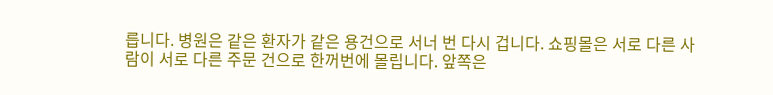릅니다. 병원은 같은 환자가 같은 용건으로 서너 번 다시 겁니다. 쇼핑몰은 서로 다른 사람이 서로 다른 주문 건으로 한꺼번에 몰립니다. 앞쪽은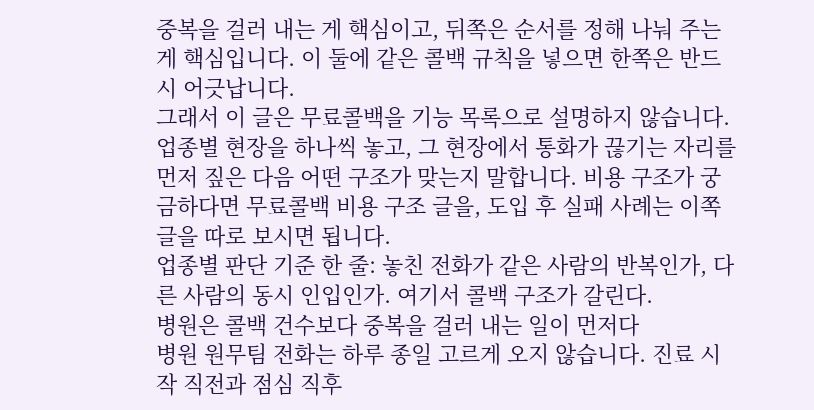중복을 걸러 내는 게 핵심이고, 뒤쪽은 순서를 정해 나눠 주는 게 핵심입니다. 이 둘에 같은 콜백 규칙을 넣으면 한쪽은 반드시 어긋납니다.
그래서 이 글은 무료콜백을 기능 목록으로 설명하지 않습니다. 업종별 현장을 하나씩 놓고, 그 현장에서 통화가 끊기는 자리를 먼저 짚은 다음 어떤 구조가 맞는지 말합니다. 비용 구조가 궁금하다면 무료콜백 비용 구조 글을, 도입 후 실패 사례는 이쪽 글을 따로 보시면 됩니다.
업종별 판단 기준 한 줄: 놓친 전화가 같은 사람의 반복인가, 다른 사람의 동시 인입인가. 여기서 콜백 구조가 갈린다.
병원은 콜백 건수보다 중복을 걸러 내는 일이 먼저다
병원 원무팀 전화는 하루 종일 고르게 오지 않습니다. 진료 시작 직전과 점심 직후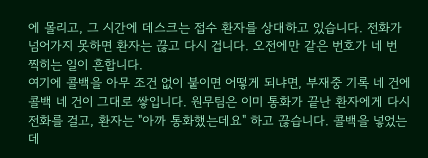에 몰리고, 그 시간에 데스크는 접수 환자를 상대하고 있습니다. 전화가 넘어가지 못하면 환자는 끊고 다시 겁니다. 오전에만 같은 번호가 네 번 찍히는 일이 흔합니다.
여기에 콜백을 아무 조건 없이 붙이면 어떻게 되냐면, 부재중 기록 네 건에 콜백 네 건이 그대로 쌓입니다. 원무팀은 이미 통화가 끝난 환자에게 다시 전화를 걸고, 환자는 "아까 통화했는데요" 하고 끊습니다. 콜백을 넣었는데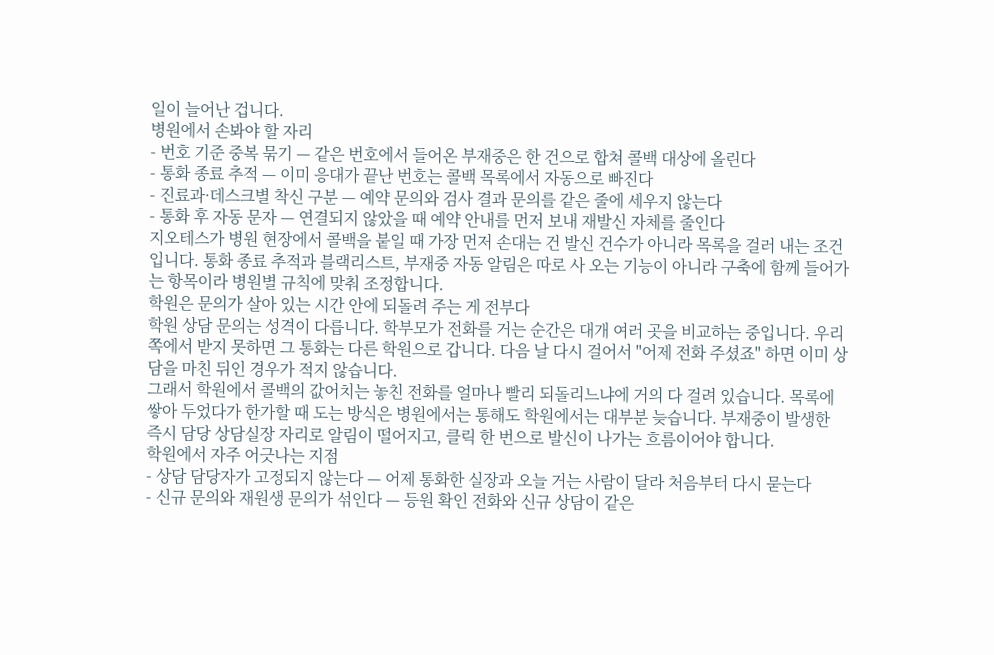일이 늘어난 겁니다.
병원에서 손봐야 할 자리
- 번호 기준 중복 묶기 — 같은 번호에서 들어온 부재중은 한 건으로 합쳐 콜백 대상에 올린다
- 통화 종료 추적 — 이미 응대가 끝난 번호는 콜백 목록에서 자동으로 빠진다
- 진료과·데스크별 착신 구분 — 예약 문의와 검사 결과 문의를 같은 줄에 세우지 않는다
- 통화 후 자동 문자 — 연결되지 않았을 때 예약 안내를 먼저 보내 재발신 자체를 줄인다
지오테스가 병원 현장에서 콜백을 붙일 때 가장 먼저 손대는 건 발신 건수가 아니라 목록을 걸러 내는 조건입니다. 통화 종료 추적과 블랙리스트, 부재중 자동 알림은 따로 사 오는 기능이 아니라 구축에 함께 들어가는 항목이라 병원별 규칙에 맞춰 조정합니다.
학원은 문의가 살아 있는 시간 안에 되돌려 주는 게 전부다
학원 상담 문의는 성격이 다릅니다. 학부모가 전화를 거는 순간은 대개 여러 곳을 비교하는 중입니다. 우리 쪽에서 받지 못하면 그 통화는 다른 학원으로 갑니다. 다음 날 다시 걸어서 "어제 전화 주셨죠" 하면 이미 상담을 마친 뒤인 경우가 적지 않습니다.
그래서 학원에서 콜백의 값어치는 놓친 전화를 얼마나 빨리 되돌리느냐에 거의 다 걸려 있습니다. 목록에 쌓아 두었다가 한가할 때 도는 방식은 병원에서는 통해도 학원에서는 대부분 늦습니다. 부재중이 발생한 즉시 담당 상담실장 자리로 알림이 떨어지고, 클릭 한 번으로 발신이 나가는 흐름이어야 합니다.
학원에서 자주 어긋나는 지점
- 상담 담당자가 고정되지 않는다 — 어제 통화한 실장과 오늘 거는 사람이 달라 처음부터 다시 묻는다
- 신규 문의와 재원생 문의가 섞인다 — 등원 확인 전화와 신규 상담이 같은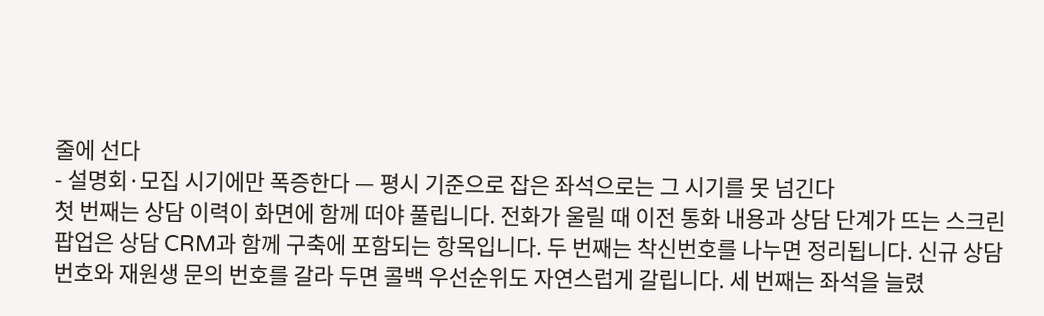줄에 선다
- 설명회·모집 시기에만 폭증한다 — 평시 기준으로 잡은 좌석으로는 그 시기를 못 넘긴다
첫 번째는 상담 이력이 화면에 함께 떠야 풀립니다. 전화가 울릴 때 이전 통화 내용과 상담 단계가 뜨는 스크린 팝업은 상담 CRM과 함께 구축에 포함되는 항목입니다. 두 번째는 착신번호를 나누면 정리됩니다. 신규 상담 번호와 재원생 문의 번호를 갈라 두면 콜백 우선순위도 자연스럽게 갈립니다. 세 번째는 좌석을 늘렸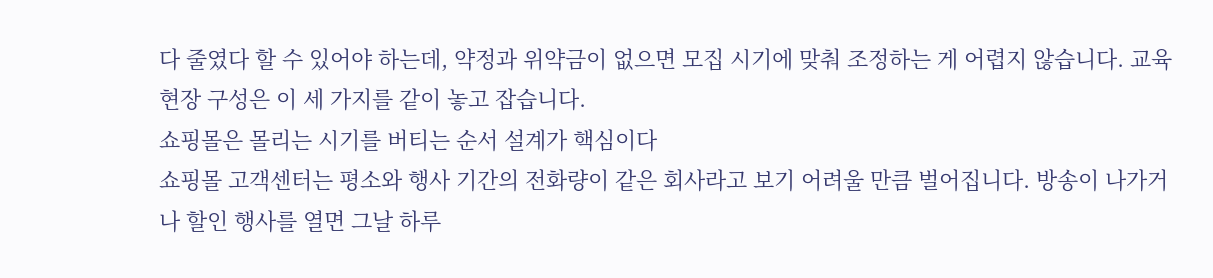다 줄였다 할 수 있어야 하는데, 약정과 위약금이 없으면 모집 시기에 맞춰 조정하는 게 어렵지 않습니다. 교육 현장 구성은 이 세 가지를 같이 놓고 잡습니다.
쇼핑몰은 몰리는 시기를 버티는 순서 설계가 핵심이다
쇼핑몰 고객센터는 평소와 행사 기간의 전화량이 같은 회사라고 보기 어려울 만큼 벌어집니다. 방송이 나가거나 할인 행사를 열면 그날 하루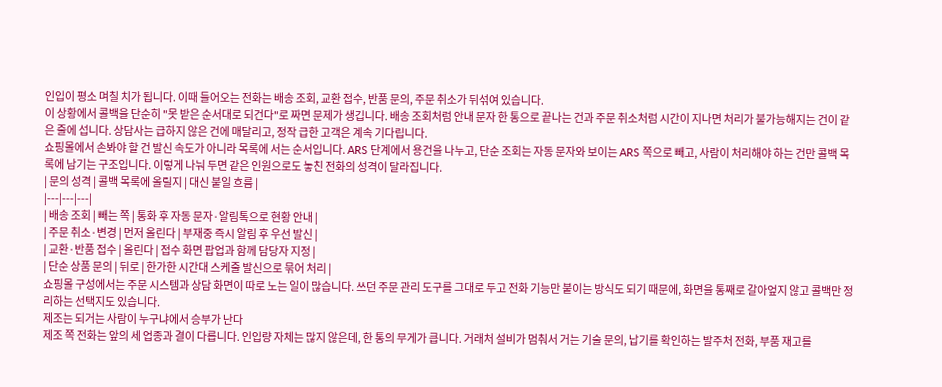인입이 평소 며칠 치가 됩니다. 이때 들어오는 전화는 배송 조회, 교환 접수, 반품 문의, 주문 취소가 뒤섞여 있습니다.
이 상황에서 콜백을 단순히 "못 받은 순서대로 되건다"로 짜면 문제가 생깁니다. 배송 조회처럼 안내 문자 한 통으로 끝나는 건과 주문 취소처럼 시간이 지나면 처리가 불가능해지는 건이 같은 줄에 섭니다. 상담사는 급하지 않은 건에 매달리고, 정작 급한 고객은 계속 기다립니다.
쇼핑몰에서 손봐야 할 건 발신 속도가 아니라 목록에 서는 순서입니다. ARS 단계에서 용건을 나누고, 단순 조회는 자동 문자와 보이는 ARS 쪽으로 빼고, 사람이 처리해야 하는 건만 콜백 목록에 남기는 구조입니다. 이렇게 나눠 두면 같은 인원으로도 놓친 전화의 성격이 달라집니다.
| 문의 성격 | 콜백 목록에 올릴지 | 대신 붙일 흐름 |
|---|---|---|
| 배송 조회 | 빼는 쪽 | 통화 후 자동 문자·알림톡으로 현황 안내 |
| 주문 취소·변경 | 먼저 올린다 | 부재중 즉시 알림 후 우선 발신 |
| 교환·반품 접수 | 올린다 | 접수 화면 팝업과 함께 담당자 지정 |
| 단순 상품 문의 | 뒤로 | 한가한 시간대 스케줄 발신으로 묶어 처리 |
쇼핑몰 구성에서는 주문 시스템과 상담 화면이 따로 노는 일이 많습니다. 쓰던 주문 관리 도구를 그대로 두고 전화 기능만 붙이는 방식도 되기 때문에, 화면을 통째로 갈아엎지 않고 콜백만 정리하는 선택지도 있습니다.
제조는 되거는 사람이 누구냐에서 승부가 난다
제조 쪽 전화는 앞의 세 업종과 결이 다릅니다. 인입량 자체는 많지 않은데, 한 통의 무게가 큽니다. 거래처 설비가 멈춰서 거는 기술 문의, 납기를 확인하는 발주처 전화, 부품 재고를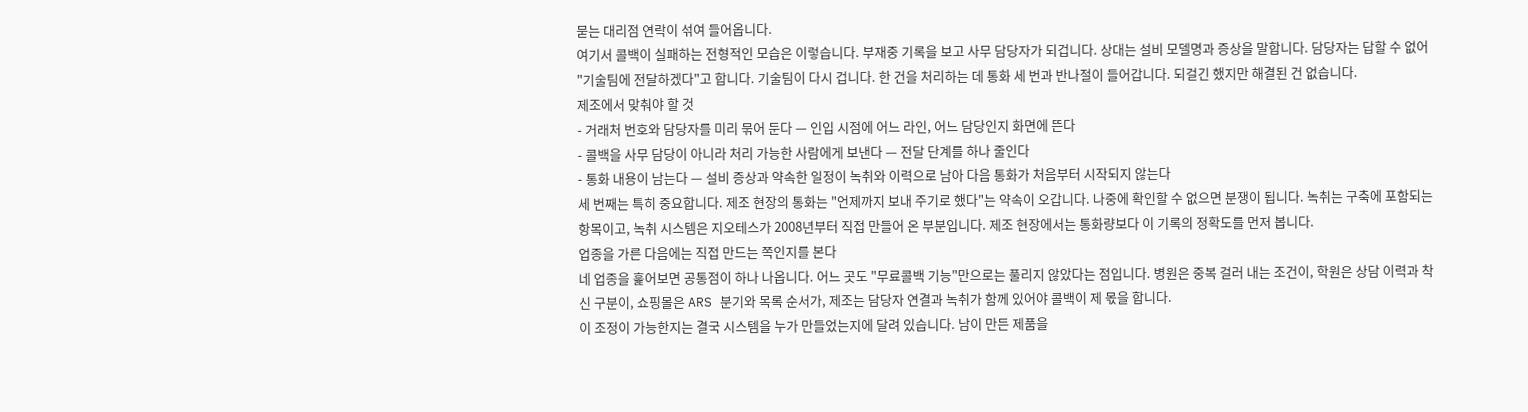묻는 대리점 연락이 섞여 들어옵니다.
여기서 콜백이 실패하는 전형적인 모습은 이렇습니다. 부재중 기록을 보고 사무 담당자가 되겁니다. 상대는 설비 모델명과 증상을 말합니다. 담당자는 답할 수 없어 "기술팀에 전달하겠다"고 합니다. 기술팀이 다시 겁니다. 한 건을 처리하는 데 통화 세 번과 반나절이 들어갑니다. 되걸긴 했지만 해결된 건 없습니다.
제조에서 맞춰야 할 것
- 거래처 번호와 담당자를 미리 묶어 둔다 — 인입 시점에 어느 라인, 어느 담당인지 화면에 뜬다
- 콜백을 사무 담당이 아니라 처리 가능한 사람에게 보낸다 — 전달 단계를 하나 줄인다
- 통화 내용이 남는다 — 설비 증상과 약속한 일정이 녹취와 이력으로 남아 다음 통화가 처음부터 시작되지 않는다
세 번째는 특히 중요합니다. 제조 현장의 통화는 "언제까지 보내 주기로 했다"는 약속이 오갑니다. 나중에 확인할 수 없으면 분쟁이 됩니다. 녹취는 구축에 포함되는 항목이고, 녹취 시스템은 지오테스가 2008년부터 직접 만들어 온 부분입니다. 제조 현장에서는 통화량보다 이 기록의 정확도를 먼저 봅니다.
업종을 가른 다음에는 직접 만드는 쪽인지를 본다
네 업종을 훑어보면 공통점이 하나 나옵니다. 어느 곳도 "무료콜백 기능"만으로는 풀리지 않았다는 점입니다. 병원은 중복 걸러 내는 조건이, 학원은 상담 이력과 착신 구분이, 쇼핑몰은 ARS 분기와 목록 순서가, 제조는 담당자 연결과 녹취가 함께 있어야 콜백이 제 몫을 합니다.
이 조정이 가능한지는 결국 시스템을 누가 만들었는지에 달려 있습니다. 남이 만든 제품을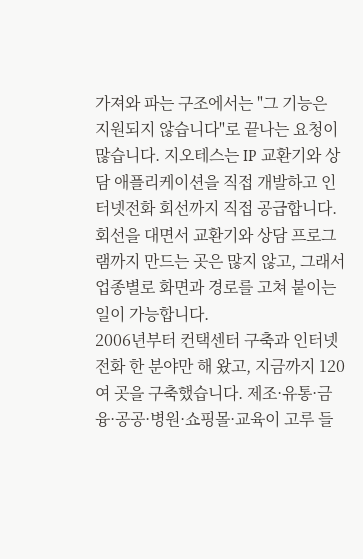가져와 파는 구조에서는 "그 기능은 지원되지 않습니다"로 끝나는 요청이 많습니다. 지오테스는 IP 교환기와 상담 애플리케이션을 직접 개발하고 인터넷전화 회선까지 직접 공급합니다. 회선을 대면서 교환기와 상담 프로그램까지 만드는 곳은 많지 않고, 그래서 업종별로 화면과 경로를 고쳐 붙이는 일이 가능합니다.
2006년부터 컨택센터 구축과 인터넷전화 한 분야만 해 왔고, 지금까지 120여 곳을 구축했습니다. 제조·유통·금융·공공·병원·쇼핑몰·교육이 고루 들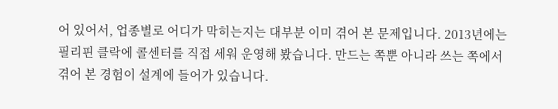어 있어서, 업종별로 어디가 막히는지는 대부분 이미 겪어 본 문제입니다. 2013년에는 필리핀 클락에 콜센터를 직접 세워 운영해 봤습니다. 만드는 쪽뿐 아니라 쓰는 쪽에서 겪어 본 경험이 설계에 들어가 있습니다.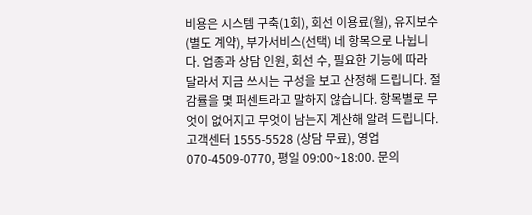비용은 시스템 구축(1회), 회선 이용료(월), 유지보수(별도 계약), 부가서비스(선택) 네 항목으로 나뉩니다. 업종과 상담 인원, 회선 수, 필요한 기능에 따라 달라서 지금 쓰시는 구성을 보고 산정해 드립니다. 절감률을 몇 퍼센트라고 말하지 않습니다. 항목별로 무엇이 없어지고 무엇이 남는지 계산해 알려 드립니다. 고객센터 1555-5528 (상담 무료), 영업 070-4509-0770, 평일 09:00~18:00. 문의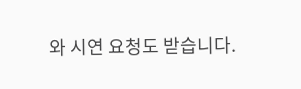와 시연 요청도 받습니다.